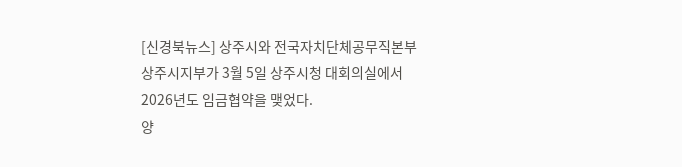[신경북뉴스] 상주시와 전국자치단체공무직본부 상주시지부가 3월 5일 상주시청 대회의실에서 2026년도 임금협약을 맺었다.
양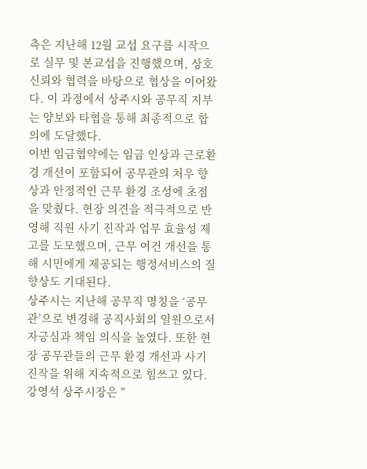측은 지난해 12월 교섭 요구를 시작으로 실무 및 본교섭을 진행했으며, 상호 신뢰와 협력을 바탕으로 협상을 이어왔다. 이 과정에서 상주시와 공무직 지부는 양보와 타협을 통해 최종적으로 합의에 도달했다.
이번 임금협약에는 임금 인상과 근로환경 개선이 포함되어 공무관의 처우 향상과 안정적인 근무 환경 조성에 초점을 맞췄다. 현장 의견을 적극적으로 반영해 직원 사기 진작과 업무 효율성 제고를 도모했으며, 근무 여건 개선을 통해 시민에게 제공되는 행정서비스의 질 향상도 기대된다.
상주시는 지난해 공무직 명칭을 ‘공무관’으로 변경해 공직사회의 일원으로서 자긍심과 책임 의식을 높였다. 또한 현장 공무관들의 근무 환경 개선과 사기 진작을 위해 지속적으로 힘쓰고 있다.
강영석 상주시장은 "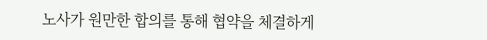노사가 원만한 합의를 통해 협약을 체결하게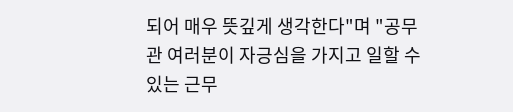되어 매우 뜻깊게 생각한다"며 "공무관 여러분이 자긍심을 가지고 일할 수 있는 근무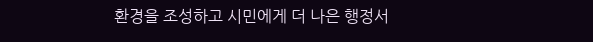환경을 조성하고 시민에게 더 나은 행정서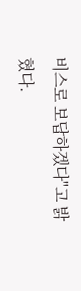비스로 보답하겠다"고 밝혔다.